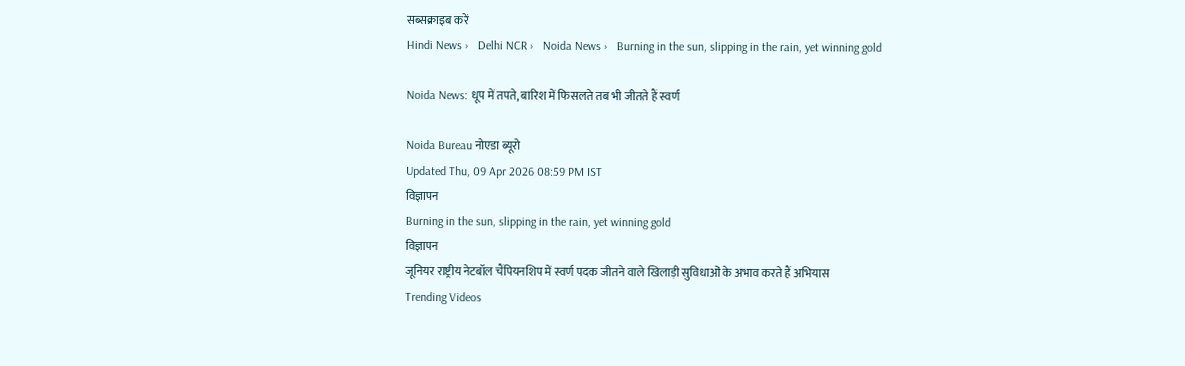सब्सक्राइब करें
Hindi News ›   Delhi NCR ›   Noida News ›   Burning in the sun, slipping in the rain, yet winning gold

Noida News: धूप में तपते, बारिश में फिसलते तब भी जीतते हैं स्वर्ण

Noida Bureau नोएडा ब्यूरो
Updated Thu, 09 Apr 2026 08:59 PM IST
विज्ञापन
Burning in the sun, slipping in the rain, yet winning gold
विज्ञापन
जूनियर राष्ट्रीय नेटबॉल चैंपियनशिप में स्वर्ण पदक जीतने वाले खिलाड़ी सुविधाओं के अभाव करते हैं अभियास
Trending Videos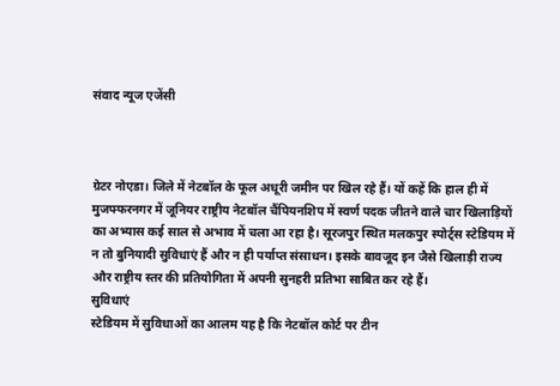संवाद न्यूज एजेंसी



ग्रेटर नोएडा। जिले में नेटबॉल के फूल अधूरी जमीन पर खिल रहे हैं। यों कहें कि हाल ही में मुजफ्फरनगर में जूनियर राष्ट्रीय नेटबॉल चैंपियनशिप में स्वर्ण पदक जीतने वाले चार खिलाड़ियों का अभ्यास कई साल से अभाव में चला आ रहा है। सूरजपुर स्थित मलकपुर स्पोर्ट्स स्टेडियम में न तो बुनियादी सुविधाएं हैं और न ही पर्याप्त संसाधन। इसके बावजूद इन जैसे खिलाड़ी राज्य और राष्ट्रीय स्तर की प्रतियोगिता में अपनी सुनहरी प्रतिभा साबित कर रहे हैं।
सुविधाएं
स्टेडियम में सुविधाओं का आलम यह है कि नेटबॉल कोर्ट पर टीन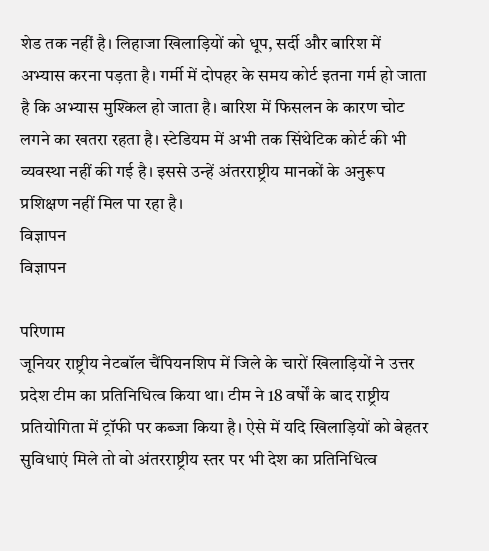शेड तक नहीं है। लिहाजा खिलाड़ियों को धूप, सर्दी और बारिश में अभ्यास करना पड़ता है। गर्मी में दोपहर के समय कोर्ट इतना गर्म हो जाता है कि अभ्यास मुश्किल हो जाता है। बारिश में फिसलन के कारण चोट लगने का खतरा रहता है। स्टेडियम में अभी तक सिंथेटिक कोर्ट की भी व्यवस्था नहीं की गई है। इससे उन्हें अंतरराष्ट्रीय मानकों के अनुरूप प्रशिक्षण नहीं मिल पा रहा है।
विज्ञापन
विज्ञापन

परिणाम
जूनियर राष्ट्रीय नेटबॉल चैंपियनशिप में जिले के चारों खिलाड़ियों ने उत्तर प्रदेश टीम का प्रतिनिधित्व किया था। टीम ने 18 वर्षों के बाद राष्ट्रीय प्रतियोगिता में ट्रॉफी पर कब्जा किया है। ऐसे में यदि खिलाड़ियों को बेहतर सुविधाएं मिले तो वो अंतरराष्ट्रीय स्तर पर भी देश का प्रतिनिधित्व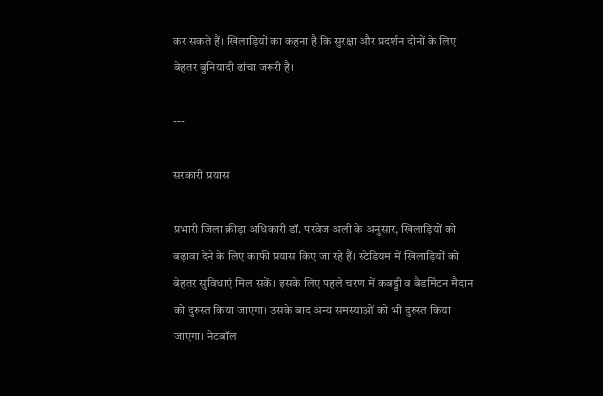कर सकते हैं। खिलाड़ियों का कहना है कि सुरक्षा और प्रदर्शन दोनों के लिए बेहतर बुनियादी ढांचा जरूरी है।

---

सरकारी प्रयास

प्रभारी जिला क्रीड़ा अधिकारी डॉ. परवेज अली के अनुसार, खिलाड़ियों को बढ़ावा देने के लिए काफी प्रयास किए जा रहे हैं। स्टेडियम में खिलाड़ियों को बेहतर सुविधाएं मिल सकें। इसके लिए पहले चरण में कबड्डी व बैडमिंटन मैदान को दुरुस्त किया जाएगा। उसके बाद अन्य समस्याओं को भी दुरुस्त किया जाएगा। नेटबॉल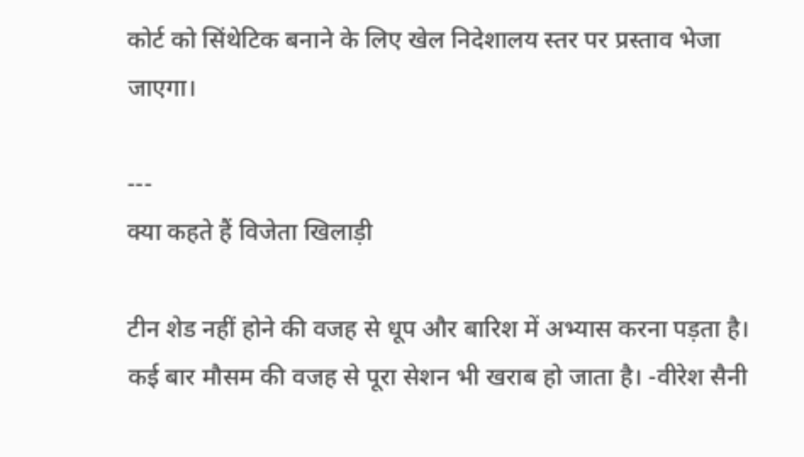कोर्ट को सिंथेटिक बनाने के लिए खेल निदेशालय स्तर पर प्रस्ताव भेजा जाएगा।

---
क्या कहते हैं विजेता खिलाड़ी

टीन शेड नहीं होने की वजह से धूप और बारिश में अभ्यास करना पड़ता है। कई बार मौसम की वजह से पूरा सेशन भी खराब हो जाता है। -वीरेश सैनी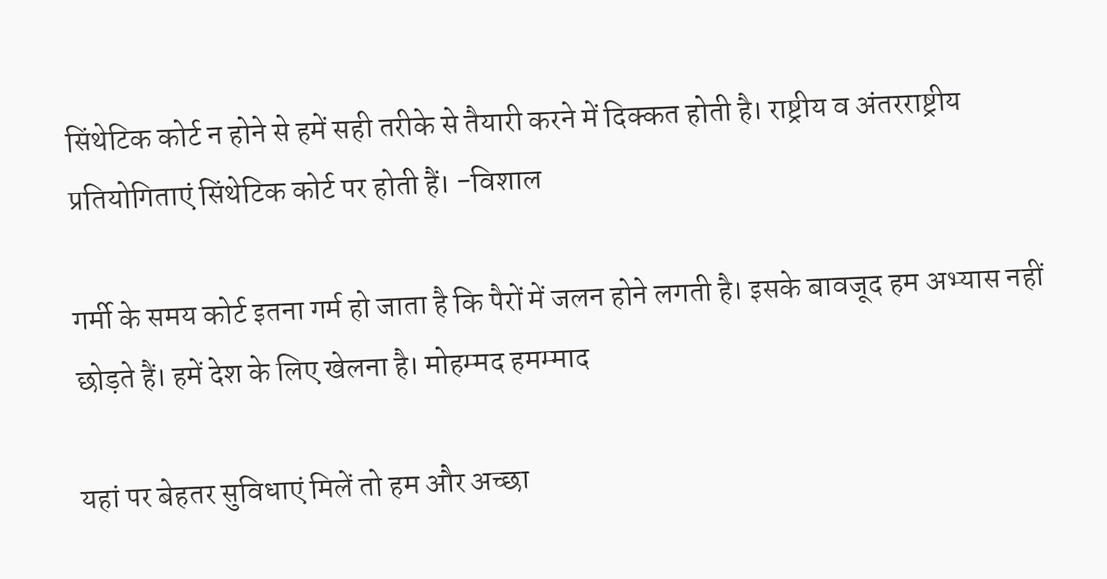सिंथेटिक कोर्ट न होने से हमें सही तरीके से तैयारी करने में दिक्कत होती है। राष्ट्रीय व अंतरराष्ट्रीय प्रतियोगिताएं सिंथेटिक कोर्ट पर होती हैं। -विशाल

गर्मी के समय कोर्ट इतना गर्म हो जाता है कि पैरों में जलन होने लगती है। इसके बावजूद हम अभ्यास नहीं छोड़ते हैं। हमें देश के लिए खेलना है। मोहम्मद हमम्माद

यहां पर बेहतर सुविधाएं मिलें तो हम और अच्छा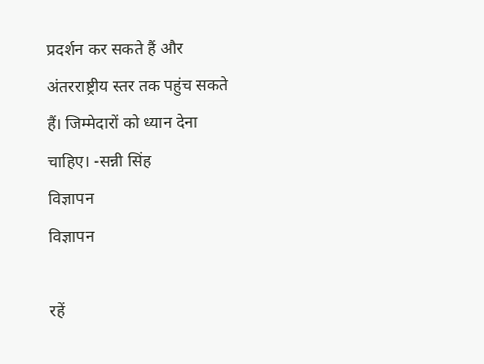प्रदर्शन कर सकते हैं और अंतरराष्ट्रीय स्तर तक पहुंच सकते हैं। जिम्मेदारों को ध्यान देना चाहिए। -सन्नी सिंह
विज्ञापन
विज्ञापन

रहें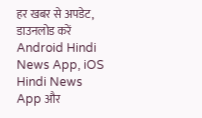हर खबर से अपडेट, डाउनलोड करें Android Hindi News App, iOS Hindi News App और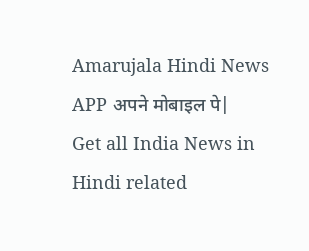Amarujala Hindi News APP अपने मोबाइल पे|
Get all India News in Hindi related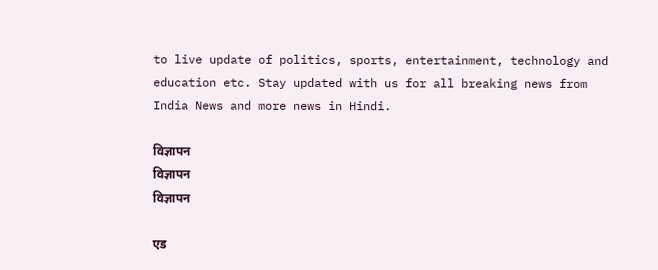to live update of politics, sports, entertainment, technology and education etc. Stay updated with us for all breaking news from India News and more news in Hindi.

विज्ञापन
विज्ञापन
विज्ञापन

एड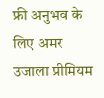फ्री अनुभव के लिए अमर उजाला प्रीमियम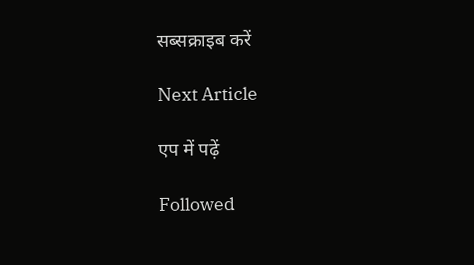सब्सक्राइब करें

Next Article

एप में पढ़ें

Followed